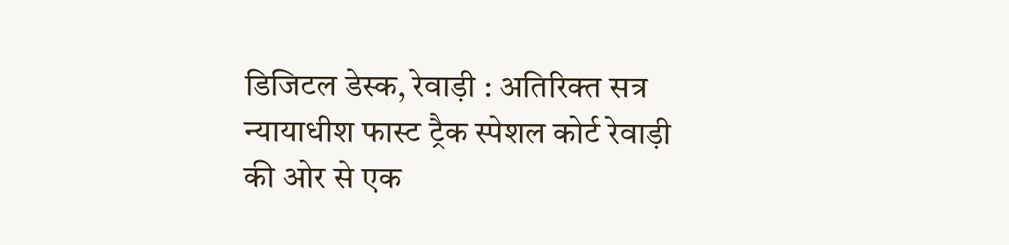डिजिटल डेस्क, रेवाड़ी : अतिरिक्त सत्र न्यायाधीश फास्ट ट्रैक स्पेशल कोर्ट रेवाड़ी की ओर से एक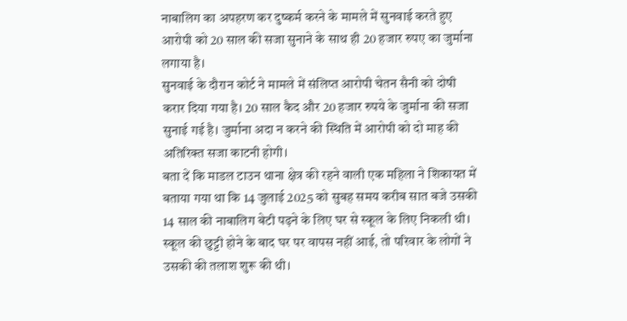नाबालिग का अपहरण कर दुष्कर्म करने के मामले में सुनवाई करते हुए आरोपी को 20 साल की सजा सुनाने के साथ ही 20 हजार रुपए का जुर्माना लगाया है।
सुनवाई के दौरान कोर्ट ने मामले में संलिप्त आरोपी चेतन सैनी को दोषी करार दिया गया है। 20 साल कैद और 20 हजार रुपये के जुर्माना की सजा सुनाई गई है। जुर्माना अदा न करने की स्थिति में आरोपी को दो माह की अतिरिक्त सजा काटनी होगी।
बता दें कि माडल टाउन थाना क्षेत्र की रहने वाली एक महिला ने शिकायत में बताया गया था कि 14 जुलाई 2025 को सुबह समय करीब सात बजे उसकी 14 साल की नाबालिग बेटी पढ़ने के लिए घर से स्कूल के लिए निकली थी। स्कूल की छुट्टी होने के बाद घर पर वापस नहीं आई, तो परिवार के लोगों ने उसकी की तलाश शुरू की थी।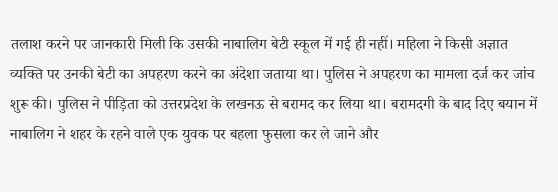तलाश करने पर जानकारी मिली कि उसकी नाबालिग बेटी स्कूल में गई ही नहीं। महिला ने किसी अज्ञात व्यक्ति पर उनकी बेटी का अपहरण करने का अंदेशा जताया था। पुलिस ने अपहरण का मामला दर्ज कर जांच शुरू की। पुलिस ने पीड़िता को उत्तरप्रदेश के लखनऊ से बरामद कर लिया था। बरामदगी के बाद दिए बयान में नाबालिग ने शहर के रहने वाले एक युवक पर बहला फुसला कर ले जाने और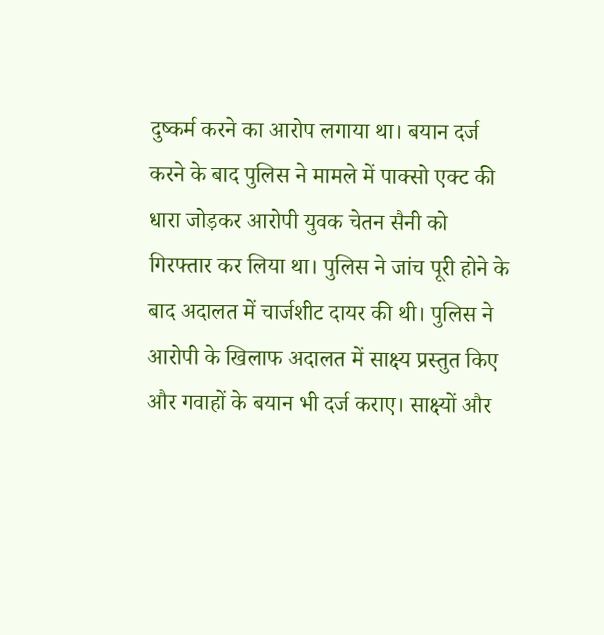दुष्कर्म करने का आरोप लगाया था। बयान दर्ज करने के बाद पुलिस ने मामले में पाक्सो एक्ट की धारा जोड़कर आरोपी युवक चेतन सैनी को गिरफ्तार कर लिया था। पुलिस ने जांच पूरी होने के बाद अदालत में चार्जशीट दायर की थी। पुलिस ने आरोपी के खिलाफ अदालत में साक्ष्य प्रस्तुत किए और गवाहों के बयान भी दर्ज कराए। साक्ष्यों और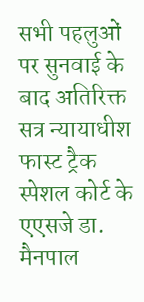सभी पहलुओं पर सुनवाई के बाद अतिरिक्त सत्र न्यायाधीश फास्ट ट्रैक स्पेशल कोर्ट के एएसजे डा. मैनपाल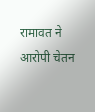रामावत ने आरोपी चेतन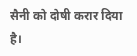सैनी को दोषी करार दिया है।